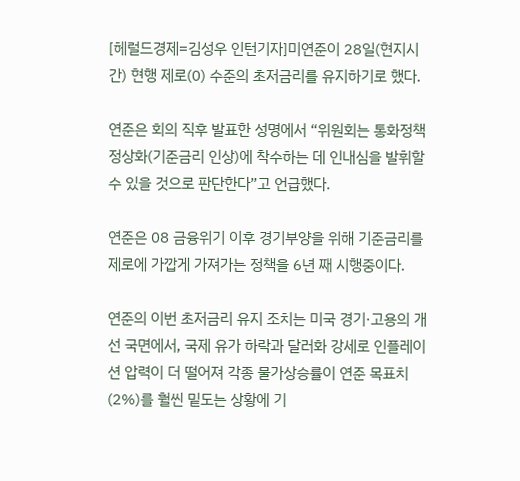[헤럴드경제=김성우 인턴기자]미연준이 28일(현지시간) 현행 제로(0) 수준의 초저금리를 유지하기로 했다.

연준은 회의 직후 발표한 성명에서 “위원회는 통화정책 정상화(기준금리 인상)에 착수하는 데 인내심을 발휘할 수 있을 것으로 판단한다”고 언급했다.

연준은 08 금융위기 이후 경기부양을 위해 기준금리를 제로에 가깝게 가져가는 정책을 6년 째 시행중이다.

연준의 이번 초저금리 유지 조치는 미국 경기·고용의 개선 국면에서, 국제 유가 하락과 달러화 강세로 인플레이션 압력이 더 떨어져 각종 물가상승률이 연준 목표치(2%)를 훨씬 밑도는 상황에 기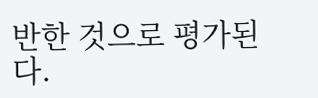반한 것으로 평가된다.